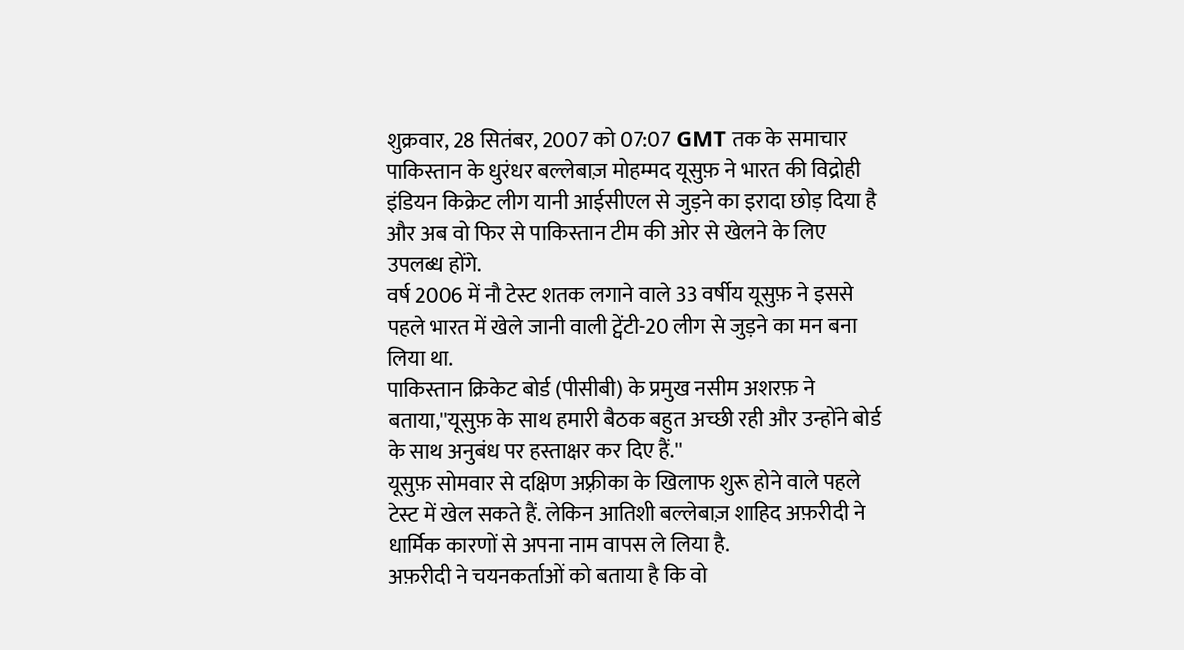शुक्रवार, 28 सितंबर, 2007 को 07:07 GMT तक के समाचार
पाकिस्तान के धुरंधर बल्लेबाज़ मोहम्मद यूसुफ़ ने भारत की विद्रोही इंडियन किक्रेट लीग यानी आईसीएल से जुड़ने का इरादा छोड़ दिया है और अब वो फिर से पाकिस्तान टीम की ओर से खेलने के लिए उपलब्ध होंगे.
वर्ष 2006 में नौ टेस्ट शतक लगाने वाले 33 वर्षीय यूसुफ़ ने इससे पहले भारत में खेले जानी वाली ट्वेंटी-20 लीग से जुड़ने का मन बना लिया था.
पाकिस्तान क्रिकेट बोर्ड (पीसीबी) के प्रमुख नसीम अशरफ़ ने बताया,''यूसुफ़ के साथ हमारी बैठक बहुत अच्छी रही और उन्होंने बोर्ड के साथ अनुबंध पर हस्ताक्षर कर दिए हैं.''
यूसुफ़ सोमवार से दक्षिण अफ़्रीका के खिलाफ शुरू होने वाले पहले टेस्ट में खेल सकते हैं. लेकिन आतिशी बल्लेबाज़ शाहिद अफ़रीदी ने धार्मिक कारणों से अपना नाम वापस ले लिया है.
अफ़रीदी ने चयनकर्ताओं को बताया है कि वो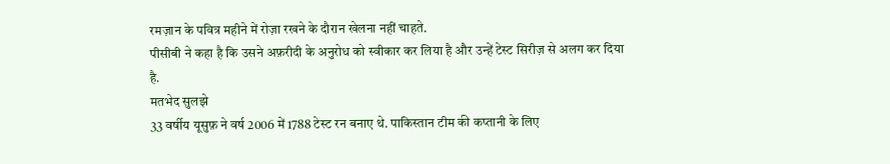रमज़ान के पवित्र महीने में रोज़ा रखने के दौरान खेलना नहीं चाहते.
पीसीबी ने कहा है कि उसने अफ़रीदी के अनुरोध को स्वीकार कर लिया है और उन्हें टेस्ट सिरीज़ से अलग कर दिया है.
मतभेद सुलझे
33 वर्षीय यूसुफ़ ने वर्ष 2006 में 1788 टेस्ट रन बनाए थे. पाकिस्तान टीम की कप्तानी के लिए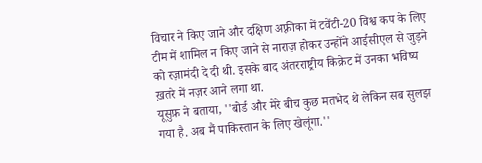विचार ने किए जाने और दक्षिण अफ़्रीका में टवेंटी-20 विश्व कप के लिए टीम में शामिल न किए जाने से नाराज़ होकर उन्होंने आईसीएल से जुड़ने को रज़ामंदी दे दी थी. इसके बाद अंतरराष्ट्रीय किक्रेट में उनका भविष्य ख़तरे में नज़र आने लगा था.
यूसुफ़ ने बताया, ''बोर्ड और मेरे बीच कुछ मतभेद थे लेकिन सब सुलझ गया है. अब मैं पाकिस्तान के लिए खेलूंगा.''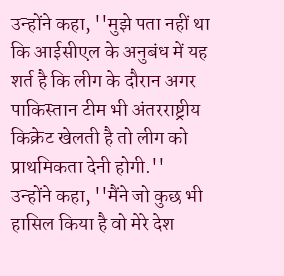उन्होंने कहा, ''मुझे पता नहीं था कि आईसीएल के अनुबंध में यह शर्त है कि लीग के दौरान अगर पाकिस्तान टीम भी अंतरराष्ट्रीय किक्रेट खेलती है तो लीग को प्राथमिकता देनी होगी.''
उन्होंने कहा, ''मैंने जो कुछ भी हासिल किया है वो मेरे देश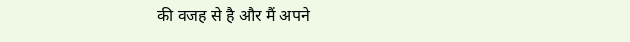की वजह से है और मैं अपने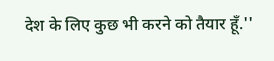देश के लिए कुछ भी करने को तैयार हूँ.''